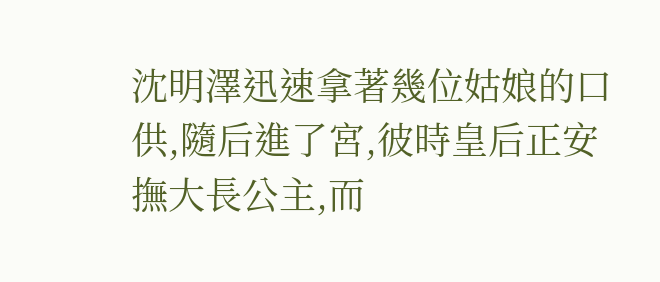沈明澤迅速拿著幾位姑娘的口供,隨后進了宮,彼時皇后正安撫大長公主,而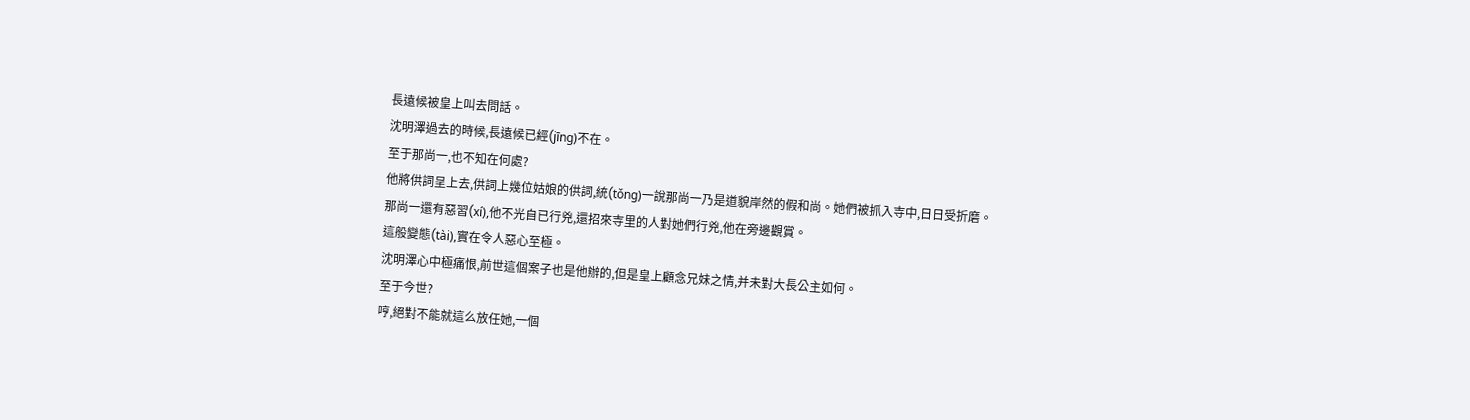長遠候被皇上叫去問話。
沈明澤過去的時候,長遠候已經(jīng)不在。
至于那尚一,也不知在何處?
他將供詞呈上去,供詞上幾位姑娘的供詞,統(tǒng)一說那尚一乃是道貌岸然的假和尚。她們被抓入寺中,日日受折磨。
那尚一還有惡習(xí),他不光自已行兇,還招來寺里的人對她們行兇,他在旁邊觀賞。
這般變態(tài),實在令人惡心至極。
沈明澤心中極痛恨,前世這個案子也是他辦的,但是皇上顧念兄妹之情,并未對大長公主如何。
至于今世?
哼,絕對不能就這么放任她,一個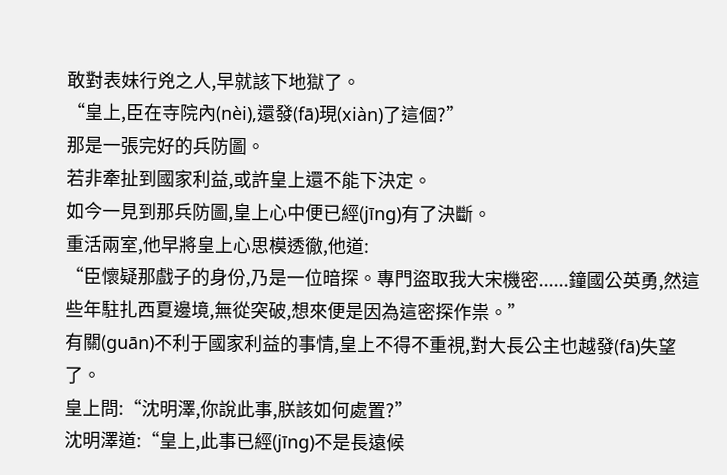敢對表妹行兇之人,早就該下地獄了。
“皇上,臣在寺院內(nèi),還發(fā)現(xiàn)了這個?”
那是一張完好的兵防圖。
若非牽扯到國家利益,或許皇上還不能下決定。
如今一見到那兵防圖,皇上心中便已經(jīng)有了決斷。
重活兩室,他早將皇上心思模透徹,他道:
“臣懷疑那戲子的身份,乃是一位暗探。專門盜取我大宋機密......鐘國公英勇,然這些年駐扎西夏邊境,無從突破,想來便是因為這密探作祟。”
有關(guān)不利于國家利益的事情,皇上不得不重視,對大長公主也越發(fā)失望了。
皇上問:“沈明澤,你說此事,朕該如何處置?”
沈明澤道:“皇上,此事已經(jīng)不是長遠候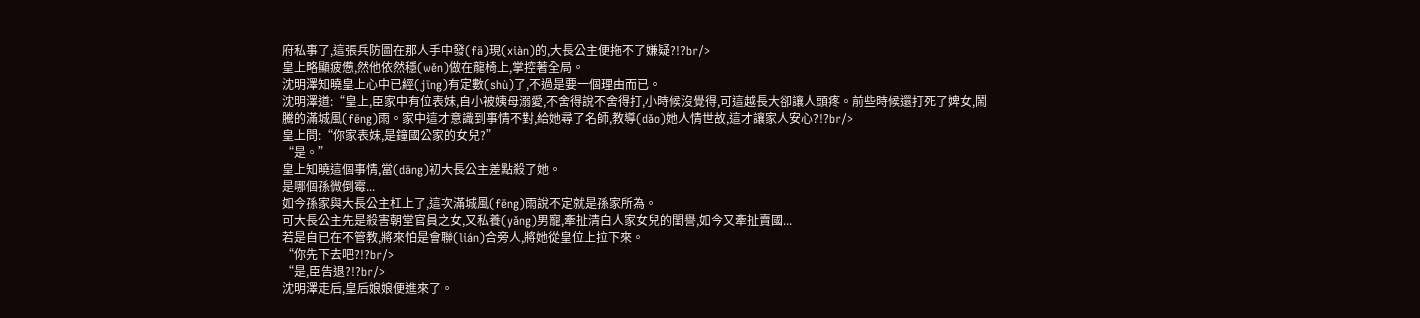府私事了,這張兵防圖在那人手中發(fā)現(xiàn)的,大長公主便拖不了嫌疑?!?br/>
皇上略顯疲憊,然他依然穩(wěn)做在龍椅上,掌控著全局。
沈明澤知曉皇上心中已經(jīng)有定數(shù)了,不過是要一個理由而已。
沈明澤道:“皇上,臣家中有位表妹,自小被姨母溺愛,不舍得說不舍得打,小時候沒覺得,可這越長大卻讓人頭疼。前些時候還打死了婢女,鬧騰的滿城風(fēng)雨。家中這才意識到事情不對,給她尋了名師,教導(dǎo)她人情世故,這才讓家人安心?!?br/>
皇上問:“你家表妹,是鐘國公家的女兒?”
“是。”
皇上知曉這個事情,當(dāng)初大長公主差點殺了她。
是哪個孫微倒霉...
如今孫家與大長公主杠上了,這次滿城風(fēng)雨說不定就是孫家所為。
可大長公主先是殺害朝堂官員之女,又私養(yǎng)男寵,牽扯清白人家女兒的閨譽,如今又牽扯賣國...
若是自已在不管教,將來怕是會聯(lián)合旁人,將她從皇位上拉下來。
“你先下去吧?!?br/>
“是,臣告退?!?br/>
沈明澤走后,皇后娘娘便進來了。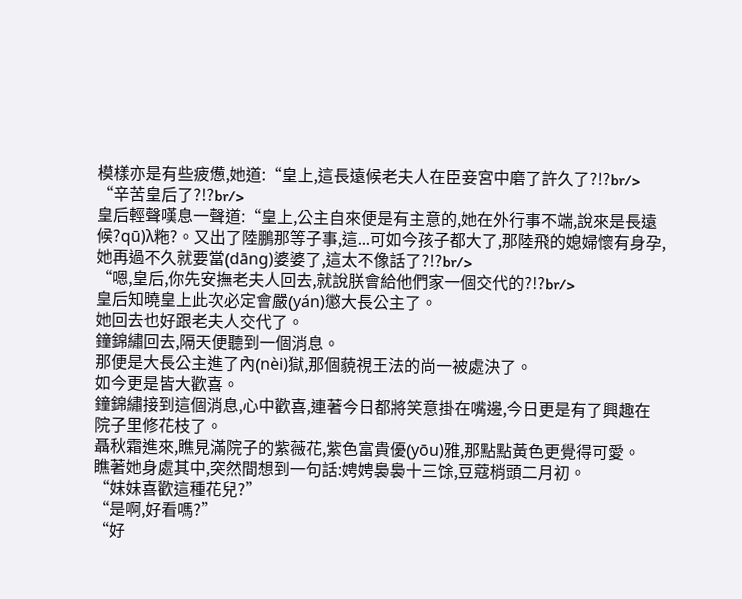模樣亦是有些疲憊,她道:“皇上,這長遠候老夫人在臣妾宮中磨了許久了?!?br/>
“辛苦皇后了?!?br/>
皇后輕聲嘆息一聲道:“皇上,公主自來便是有主意的,她在外行事不端,說來是長遠候?qū)λ粚?。又出了陸鵬那等子事,這...可如今孩子都大了,那陸飛的媳婦懷有身孕,她再過不久就要當(dāng)婆婆了,這太不像話了?!?br/>
“嗯,皇后,你先安撫老夫人回去,就說朕會給他們家一個交代的?!?br/>
皇后知曉皇上此次必定會嚴(yán)懲大長公主了。
她回去也好跟老夫人交代了。
鐘錦繡回去,隔天便聽到一個消息。
那便是大長公主進了內(nèi)獄,那個藐視王法的尚一被處決了。
如今更是皆大歡喜。
鐘錦繡接到這個消息,心中歡喜,連著今日都將笑意掛在嘴邊,今日更是有了興趣在院子里修花枝了。
聶秋霜進來,瞧見滿院子的紫薇花,紫色富貴優(yōu)雅,那點點黃色更覺得可愛。
瞧著她身處其中,突然間想到一句話:娉娉裊裊十三馀,豆蔻梢頭二月初。
“妹妹喜歡這種花兒?”
“是啊,好看嗎?”
“好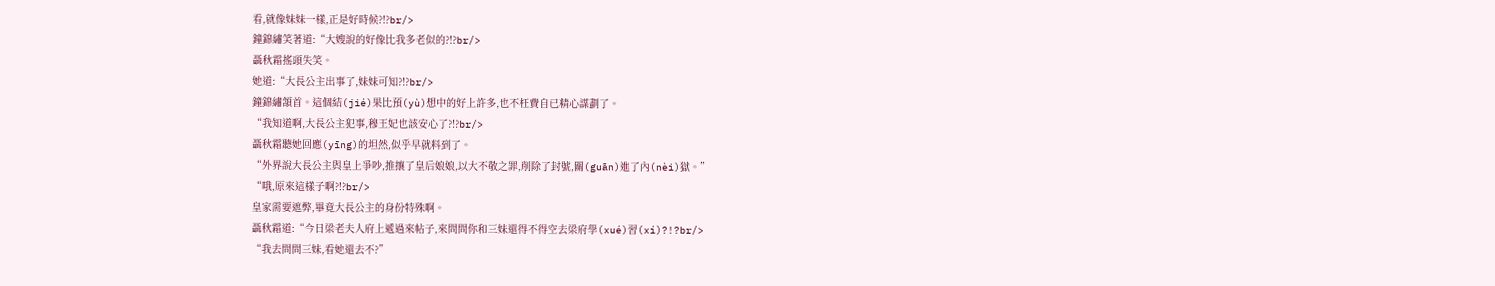看,就像妹妹一樣,正是好時候?!?br/>
鐘錦繡笑著道:“大嫂說的好像比我多老似的?!?br/>
聶秋霜搖頭失笑。
她道:“大長公主出事了,妹妹可知?!?br/>
鐘錦繡頷首。這個結(jié)果比預(yù)想中的好上許多,也不枉費自已精心謀劃了。
“我知道啊,大長公主犯事,穆王妃也該安心了?!?br/>
聶秋霜聽她回應(yīng)的坦然,似乎早就料到了。
“外界說大長公主與皇上爭吵,推攘了皇后娘娘,以大不敬之罪,削除了封號,關(guān)進了內(nèi)獄。”
“哦,原來這樣子啊?!?br/>
皇家需要遮弊,畢竟大長公主的身份特殊啊。
聶秋霜道:“今日梁老夫人府上遞過來帖子,來問問你和三妹還得不得空去梁府學(xué)習(xí)?!?br/>
“我去問問三妹,看她還去不?”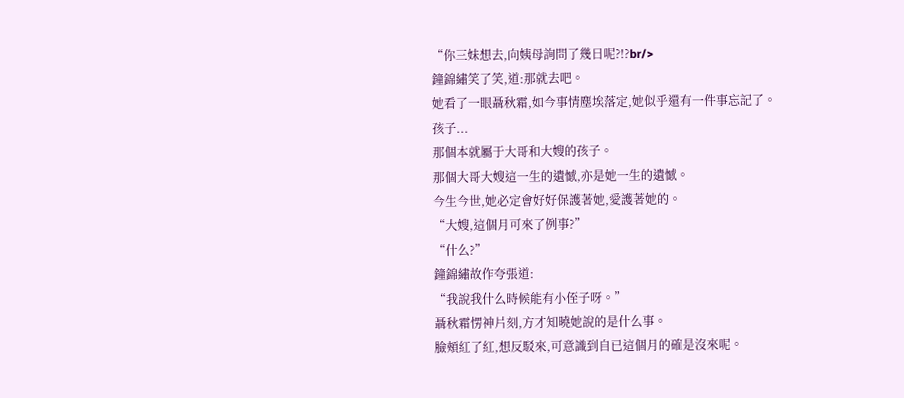“你三妹想去,向姨母詢問了幾日呢?!?br/>
鐘錦繡笑了笑,道:那就去吧。
她看了一眼聶秋霜,如今事情塵埃落定,她似乎還有一件事忘記了。
孩子...
那個本就屬于大哥和大嫂的孩子。
那個大哥大嫂這一生的遺憾,亦是她一生的遺憾。
今生今世,她必定會好好保護著她,愛護著她的。
“大嫂,這個月可來了例事?”
“什么?”
鐘錦繡故作夸張道:
“我說我什么時候能有小侄子呀。”
聶秋霜愣神片刻,方才知曉她說的是什么事。
臉頰紅了紅,想反駁來,可意識到自已這個月的確是沒來呢。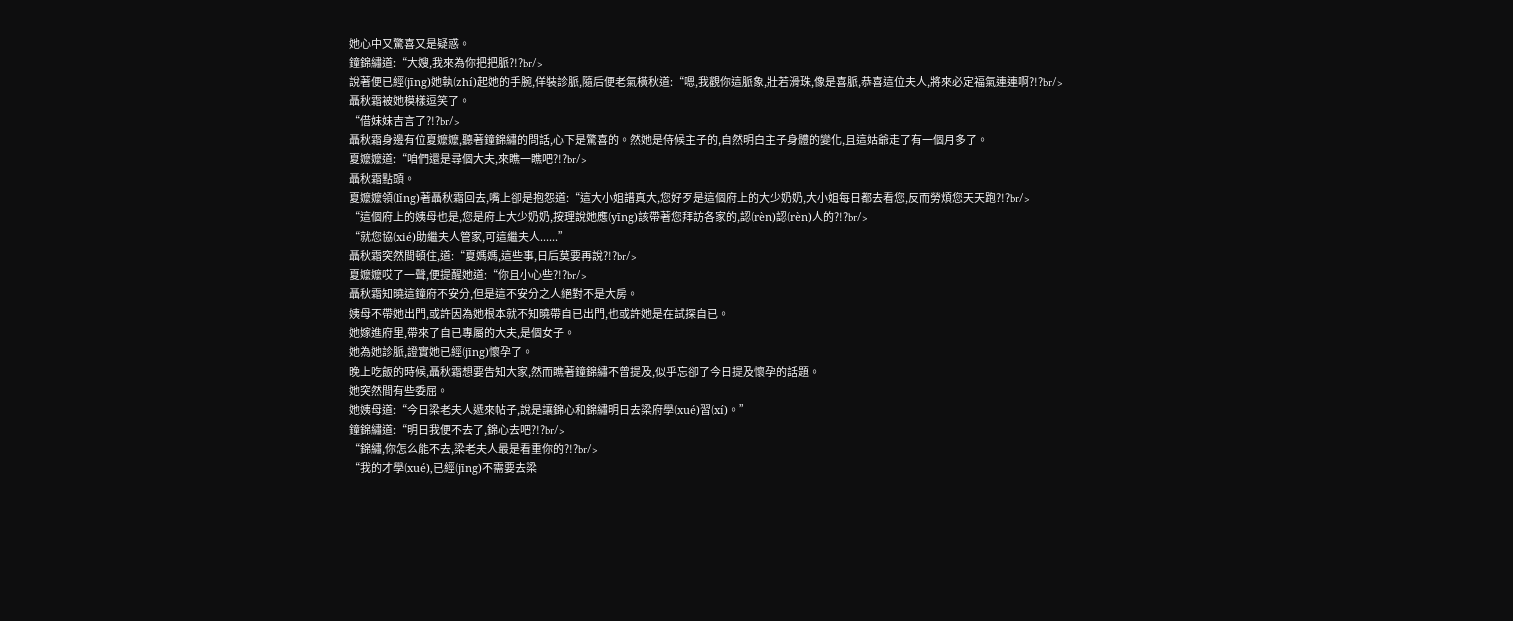她心中又驚喜又是疑惑。
鐘錦繡道:“大嫂,我來為你把把脈?!?br/>
說著便已經(jīng)她執(zhí)起她的手腕,佯裝診脈,隨后便老氣橫秋道:“嗯,我觀你這脈象,壯若滑珠,像是喜脈,恭喜這位夫人,將來必定福氣連連啊?!?br/>
聶秋霜被她模樣逗笑了。
“借妹妹吉言了?!?br/>
聶秋霜身邊有位夏嬤嬤,聽著鐘錦繡的問話,心下是驚喜的。然她是侍候主子的,自然明白主子身體的變化,且這姑爺走了有一個月多了。
夏嬤嬤道:“咱們還是尋個大夫,來瞧一瞧吧?!?br/>
聶秋霜點頭。
夏嬤嬤領(lǐng)著聶秋霜回去,嘴上卻是抱怨道:“這大小姐譜真大,您好歹是這個府上的大少奶奶,大小姐每日都去看您,反而勞煩您天天跑?!?br/>
“這個府上的姨母也是,您是府上大少奶奶,按理說她應(yīng)該帶著您拜訪各家的,認(rèn)認(rèn)人的?!?br/>
“就您協(xié)助繼夫人管家,可這繼夫人......”
聶秋霜突然間頓住,道:“夏媽媽,這些事,日后莫要再說?!?br/>
夏嬤嬤哎了一聲,便提醒她道:“你且小心些?!?br/>
聶秋霜知曉這鐘府不安分,但是這不安分之人絕對不是大房。
姨母不帶她出門,或許因為她根本就不知曉帶自已出門,也或許她是在試探自已。
她嫁進府里,帶來了自已專屬的大夫,是個女子。
她為她診脈,證實她已經(jīng)懷孕了。
晚上吃飯的時候,聶秋霜想要告知大家,然而瞧著鐘錦繡不曾提及,似乎忘卻了今日提及懷孕的話題。
她突然間有些委屈。
她姨母道:“今日梁老夫人遞來帖子,說是讓錦心和錦繡明日去梁府學(xué)習(xí)。”
鐘錦繡道:“明日我便不去了,錦心去吧?!?br/>
“錦繡,你怎么能不去,梁老夫人最是看重你的?!?br/>
“我的才學(xué),已經(jīng)不需要去梁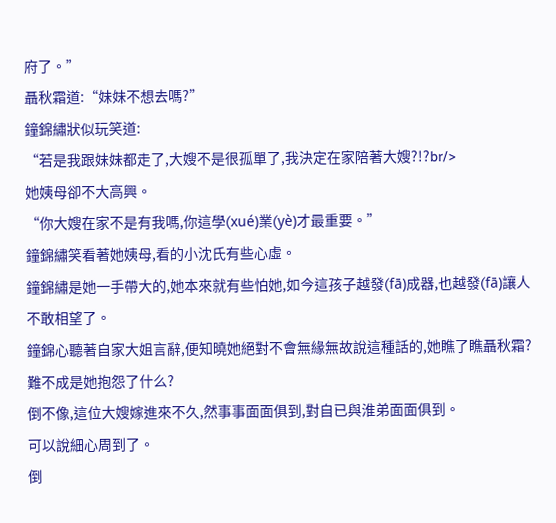府了。”
聶秋霜道:“妹妹不想去嗎?”
鐘錦繡狀似玩笑道:
“若是我跟妹妹都走了,大嫂不是很孤單了,我決定在家陪著大嫂?!?br/>
她姨母卻不大高興。
“你大嫂在家不是有我嗎,你這學(xué)業(yè)才最重要。”
鐘錦繡笑看著她姨母,看的小沈氏有些心虛。
鐘錦繡是她一手帶大的,她本來就有些怕她,如今這孩子越發(fā)成器,也越發(fā)讓人不敢相望了。
鐘錦心聽著自家大姐言辭,便知曉她絕對不會無緣無故說這種話的,她瞧了瞧聶秋霜?
難不成是她抱怨了什么?
倒不像,這位大嫂嫁進來不久,然事事面面俱到,對自已與淮弟面面俱到。
可以說細心周到了。
倒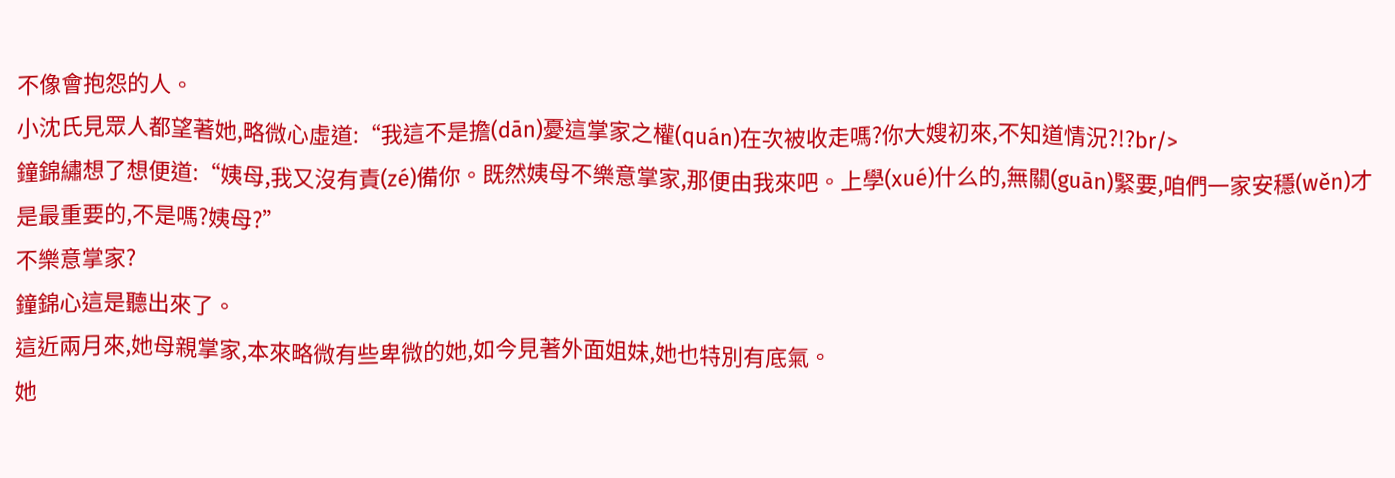不像會抱怨的人。
小沈氏見眾人都望著她,略微心虛道:“我這不是擔(dān)憂這掌家之權(quán)在次被收走嗎?你大嫂初來,不知道情況?!?br/>
鐘錦繡想了想便道:“姨母,我又沒有責(zé)備你。既然姨母不樂意掌家,那便由我來吧。上學(xué)什么的,無關(guān)緊要,咱們一家安穩(wěn)才是最重要的,不是嗎?姨母?”
不樂意掌家?
鐘錦心這是聽出來了。
這近兩月來,她母親掌家,本來略微有些卑微的她,如今見著外面姐妹,她也特別有底氣。
她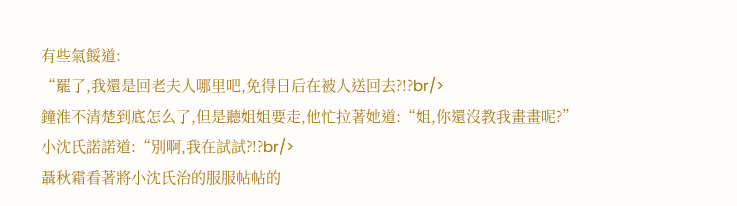有些氣餒道:
“罷了,我還是回老夫人哪里吧,免得日后在被人送回去?!?br/>
鐘淮不清楚到底怎么了,但是聽姐姐要走,他忙拉著她道:“姐,你還沒教我畫畫呢?”
小沈氏諾諾道:“別啊,我在試試?!?br/>
聶秋霜看著將小沈氏治的服服帖帖的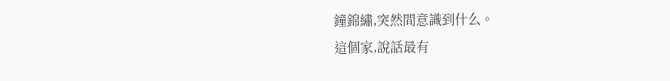鐘錦繡,突然間意識到什么。
這個家,說話最有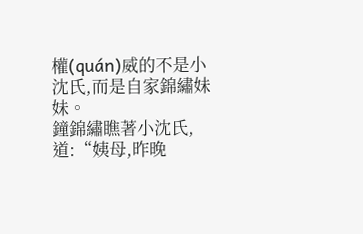權(quán)威的不是小沈氏,而是自家錦繡妹妹。
鐘錦繡瞧著小沈氏,道:“姨母,昨晚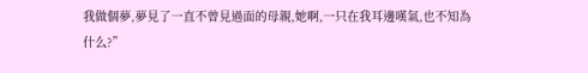我做個夢,夢見了一直不曾見過面的母親,她啊,一只在我耳邊嘆氣,也不知為什么?”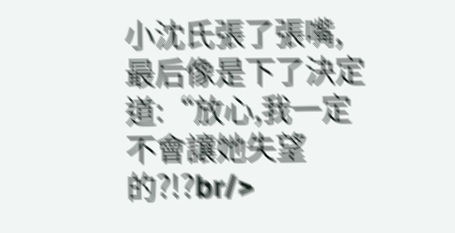小沈氏張了張嘴,最后像是下了決定道:“放心,我一定不會讓她失望的?!?br/>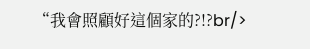“我會照顧好這個家的?!?br/>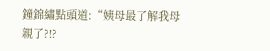鐘錦繡點頭道:“姨母最了解我母親了?!?